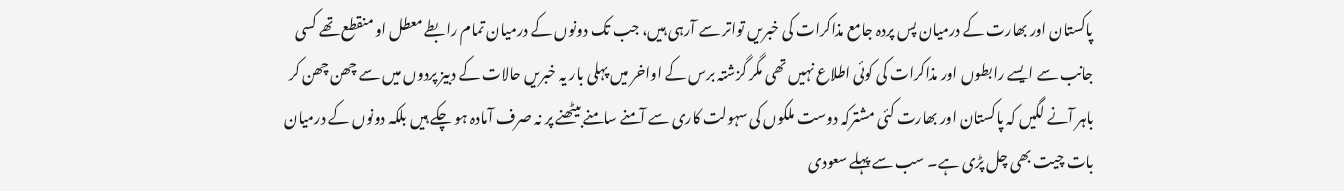پاکستان اور بھارت کے درمیان پس پردہ جامع مذاکرات کی خبریں تواتر سے آرہی ہیں، جب تک دونوں کے درمیان تمام رابطے معطل او منقطع تھے کسی جانب سے ایسے رابطوں اور مذاکرات کی کوئی اطلاع نہیں تھی مگر گزشتہ برس کے اواخر میں پہلی بار یہ خبریں حالات کے دبیز پردوں میں سے چھن چھن کر باہر آنے لگیں کہ پاکستان اور بھارت کئی مشترکہ دوست ملکوں کی سہولت کاری سے آمنے سامنے بیٹھنے پر نہ صرف آمادہ ہو چکے ہیں بلکہ دونوں کے درمیان بات چیت بھی چل پڑی ہے۔ سب سے پہلے سعودی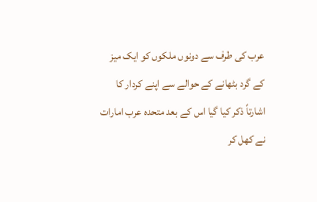عرب کی طرف سے دونوں ملکوں کو ایک میز کے گرد بٹھانے کے حوالے سے اپنے کردار کا اشارتاً ذکر کیا گیا اس کے بعد متحدہ عرب امارات نے کھل کر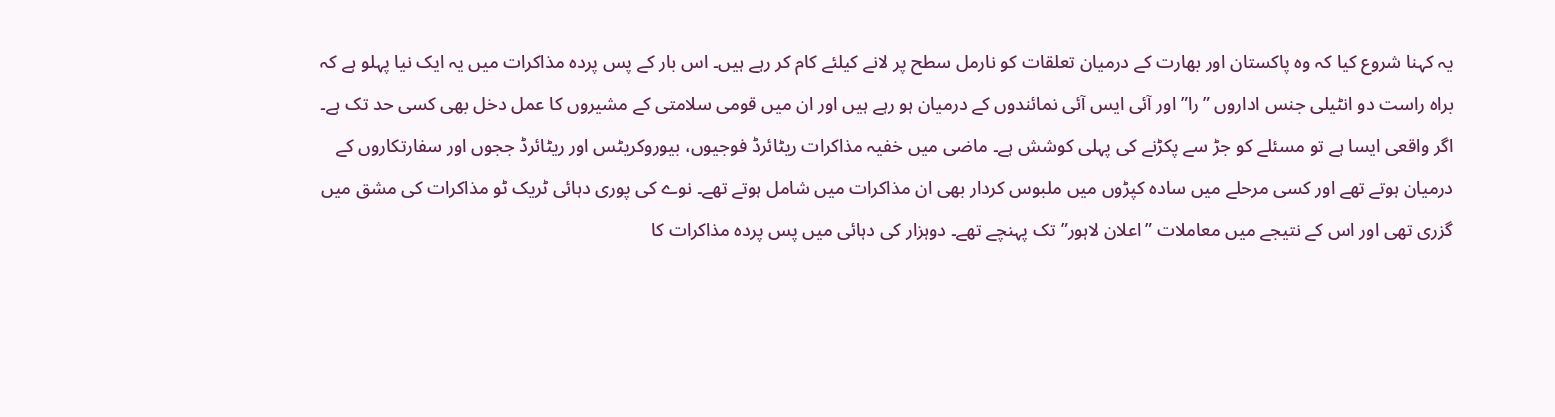یہ کہنا شروع کیا کہ وہ پاکستان اور بھارت کے درمیان تعلقات کو نارمل سطح پر لانے کیلئے کام کر رہے ہیں۔ اس بار کے پس پردہ مذاکرات میں یہ ایک نیا پہلو ہے کہ براہ راست دو انٹیلی جنس اداروں ”را” اور آئی ایس آئی نمائندوں کے درمیان ہو رہے ہیں اور ان میں قومی سلامتی کے مشیروں کا عمل دخل بھی کسی حد تک ہے۔ اگر واقعی ایسا ہے تو مسئلے کو جڑ سے پکڑنے کی پہلی کوشش ہے۔ ماضی میں خفیہ مذاکرات ریٹائرڈ فوجیوں، بیوروکریٹس اور ریٹائرڈ ججوں اور سفارتکاروں کے درمیان ہوتے تھے اور کسی مرحلے میں سادہ کپڑوں میں ملبوس کردار بھی ان مذاکرات میں شامل ہوتے تھے۔ نوے کی پوری دہائی ٹریک ٹو مذاکرات کی مشق میں گزری تھی اور اس کے نتیجے میں معاملات ”اعلان لاہور” تک پہنچے تھے۔ دوہزار کی دہائی میں پس پردہ مذاکرات کا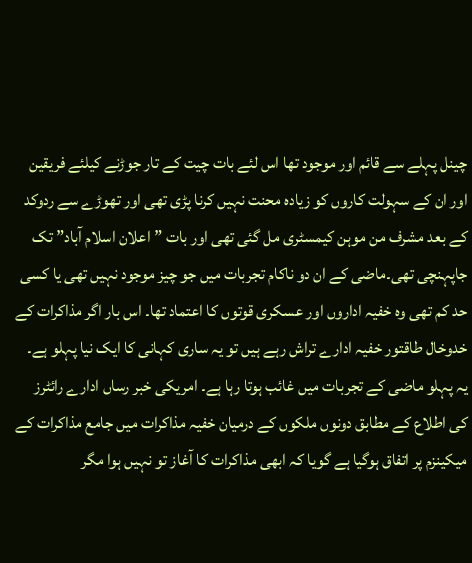چینل پہلے سے قائم اور موجود تھا اس لئے بات چیت کے تار جوڑنے کیلئے فریقین اور ان کے سہولت کاروں کو زیادہ محنت نہیں کرنا پڑی تھی اور تھوڑے سے ردوکد کے بعد مشرف من موہن کیمسٹری مل گئی تھی اور بات ”اعلان اسلام آباد” تک جاپہنچی تھی۔ماضی کے ان دو ناکام تجربات میں جو چیز موجود نہیں تھی یا کسی حد کم تھی وہ خفیہ اداروں اور عسکری قوتوں کا اعتماد تھا۔ اس بار اگر مذاکرات کے خدوخال طاقتور خفیہ ادارے تراش رہے ہیں تو یہ ساری کہانی کا ایک نیا پہلو ہے۔ یہ پہلو ماضی کے تجربات میں غائب ہوتا رہا ہے۔ امریکی خبر رساں ادارے رائٹرز کی اطلاع کے مطابق دونوں ملکوں کے درمیان خفیہ مذاکرات میں جامع مذاکرات کے میکینزم پر اتفاق ہوگیا ہے گویا کہ ابھی مذاکرات کا آغاز تو نہیں ہوا مگر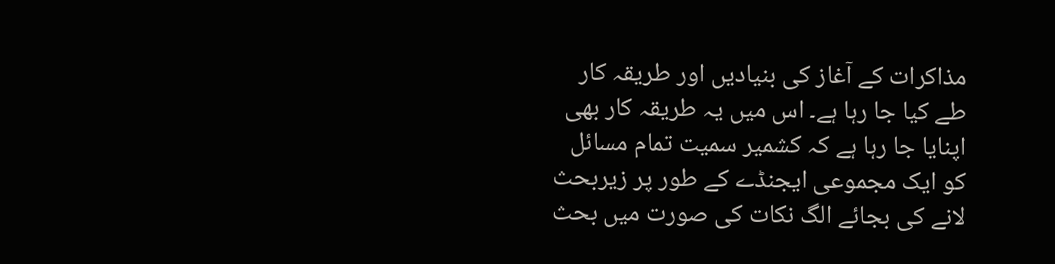مذاکرات کے آغاز کی بنیادیں اور طریقہ کار طے کیا جا رہا ہے۔ اس میں یہ طریقہ کار بھی اپنایا جا رہا ہے کہ کشمیر سمیت تمام مسائل کو ایک مجموعی ایجنڈے کے طور پر زیربحث لانے کی بجائے الگ نکات کی صورت میں بحث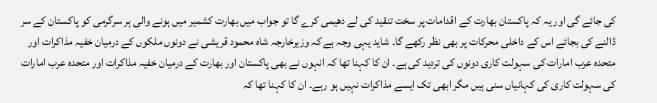کی جائے گی اور یہ کہ پاکستان بھارت کے اقدامات پر سخت تنقید کی لے دھیمی کرے گا تو جواب میں بھارت کشمیر میں ہونے والی ہر سرگرمی کو پاکستان کے سر ڈالنے کی بجائے اس کے داخلی محرکات پر بھی نظر رکھے گا۔ شاید یہی وجہ ہے کہ وزیرخارجہ شاہ محمود قریشی نے دونوں ملکوں کے درمیان خفیہ مذاکرات اور متحدہ عرب امارات کی سہولت کاری دونوں کی تردید کی ہے۔ ان کا کہنا تھا کہ انہوں نے بھی پاکستان اور بھارت کے درمیان خفیہ مذاکرات اور متحدہ عرب امارات کی سہولت کاری کی کہانیاں سنی ہیں مگر ابھی تک ایسے مذاکرات نہیں ہو رہے۔ ان کا کہنا تھا کہ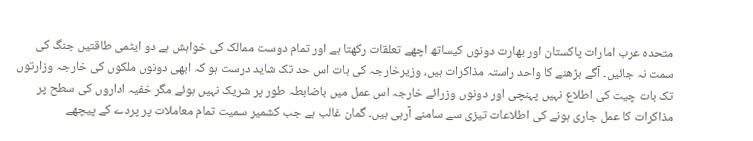متحدہ عرب امارات پاکستان اور بھارت دونوں کیساتھ اچھے تعلقات رکھتا ہے اور تمام دوست ممالک کی خواہش ہے دو ایٹمی طاقتیں جنگ کی سمت نہ جائیں۔ آگے بڑھنے کا واحد راستہ مذاکرات ہیں، وزیرخارجہ کی بات اس حد تک شاید درست ہو کہ ابھی دونوں ملکوں کی خارجہ وزارتوں تک بات چیت کی اطلاع نہیں پہنچی اور دونوں وزرائے خارجہ اس عمل میں باضابطہ طور پر شریک نہیں ہوئے مگر خفیہ اداروں کی سطح پر مذاکرات کا عمل جاری ہونے کی اطلاعات تیزی سے سامنے آرہی ہیں۔ گمان غالب ہے جب کشمیر سمیت تمام معاملات پر پردے کے پیچھے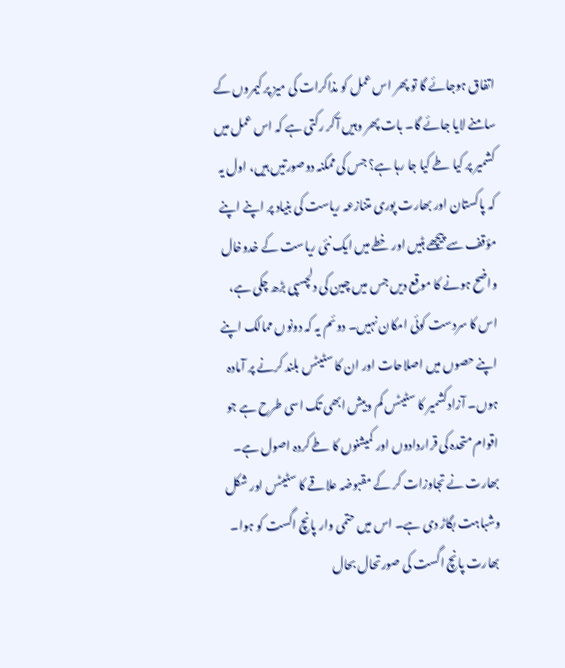اتفاق ہوجائے گا تو پھر اس عمل کو مذاکرات کی میز پر کیمروں کے سامنے لایا جائے گا۔ بات پھر وہیں آکر رکتی ہے کہ اس عمل میں کشمیر پر کیا طے کیا جا رہا ہے؟ جس کی ممکنہ دوصورتیں ہیں، اول یہ کہ پاکستان اور بھارت پوری متنازعہ ریاست کی بنیاد پر اپنے اپنے مؤقف سے پیچھے ہٹیں اور خطے میں ایک نئی ریاست کے خدوخال واضح ہونے کا موقع دیں جس میں چین کی دلچسپی بڑھ چکی ہے، اس کا سردست کوئی امکان نہیں۔ دوئم یہ کہ دونوں ممالک اپنے اپنے حصوں میں اصلاحات اور ان کا سٹیٹس بلند کرنے پر آمادہ ہوں۔ آزادکشمیر کا سٹیٹس کم وبیش ابھی تک اسی طرح ہے جو اقوام متحدہ کی قراردادوں اور کمیشنوں کا طے کردہ اصول ہے۔ بھارت نے تجاوزات کر کے مقبوضہ علاقے کا سٹیٹس اور شکل وشباہت بگاڑ دی ہے۔ اس میں حتمی وار پانچ اگست کو ہوا۔ بھارت پانچ اگست کی صورتحال بحال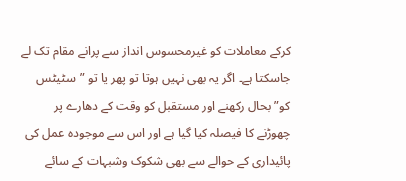کرکے معاملات کو غیرمحسوس انداز سے پرانے مقام تک لے جاسکتا ہے۔ اگر یہ بھی نہیں ہوتا تو پھر یا تو ”سٹیٹس کو” بحال رکھنے اور مستقبل کو وقت کے دھارے پر چھوڑنے کا فیصلہ کیا گیا ہے اور اس سے موجودہ عمل کی پائیداری کے حوالے سے بھی شکوک وشبہات کے سائے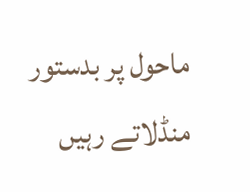ماحول پر بدستور منڈلاتے رہیں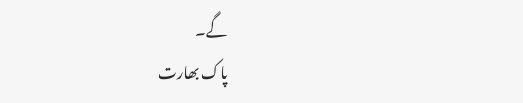گے۔
پاک بھارت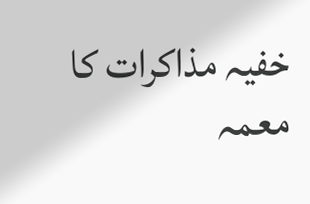خفیہ مذاکرات کا معمہ